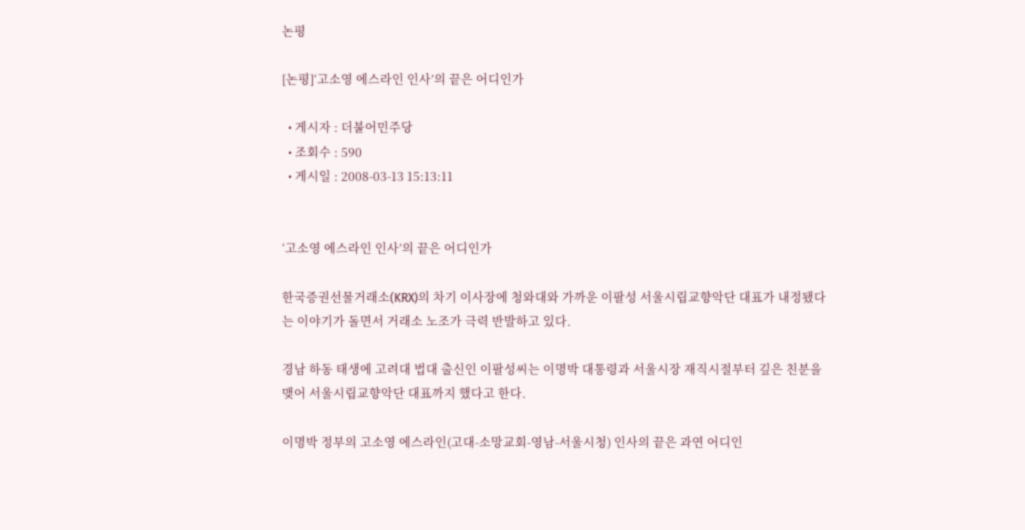논평

[논평]‘고소영 에스라인 인사’의 끝은 어디인가

  • 게시자 : 더불어민주당
  • 조회수 : 590
  • 게시일 : 2008-03-13 15:13:11


‘고소영 에스라인 인사’의 끝은 어디인가

한국증권선물거래소(KRX)의 차기 이사장에 청와대와 가까운 이팔성 서울시립교향악단 대표가 내정됐다는 이야기가 돌면서 거래소 노조가 극력 반발하고 있다.

경남 하동 태생에 고려대 법대 출신인 이팔성씨는 이명박 대통령과 서울시장 재직시절부터 깊은 친분을 맺어 서울시립교향악단 대표까지 했다고 한다.

이명박 정부의 고소영 에스라인(고대-소망교회-영남-서울시청) 인사의 끝은 과연 어디인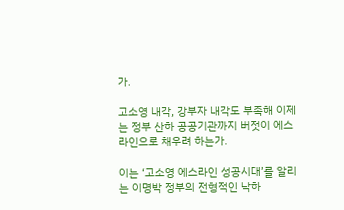가.

고소영 내각, 강부자 내각도 부족해 이제는 정부 산하 공공기관까지 버젓이 에스라인으로 채우려 하는가.

이는 ‘고소영 에스라인 성공시대’를 알리는 이명박 정부의 전형적인 낙하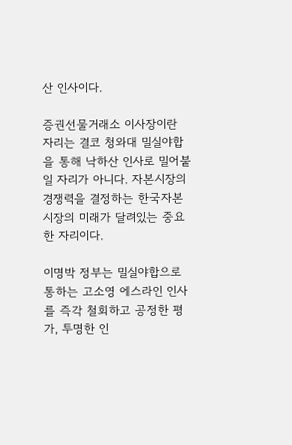산 인사이다.

증권선물거래소 이사장이란 자리는 결코 청와대 밀실야합을 통해 낙하산 인사로 밀어붙일 자리가 아니다. 자본시장의 경쟁력을 결정하는 한국자본시장의 미래가 달려있는 중요한 자리이다.

이명박 정부는 밀실야합으로 통하는 고소영 에스라인 인사를 즉각 철회하고 공정한 평가, 투명한 인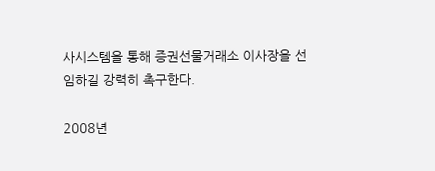사시스템을 통해 증권선물거래소 이사장을 선임하길 강력히 촉구한다.

2008년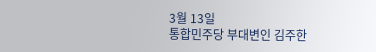3월 13일
통합민주당 부대변인 김주한